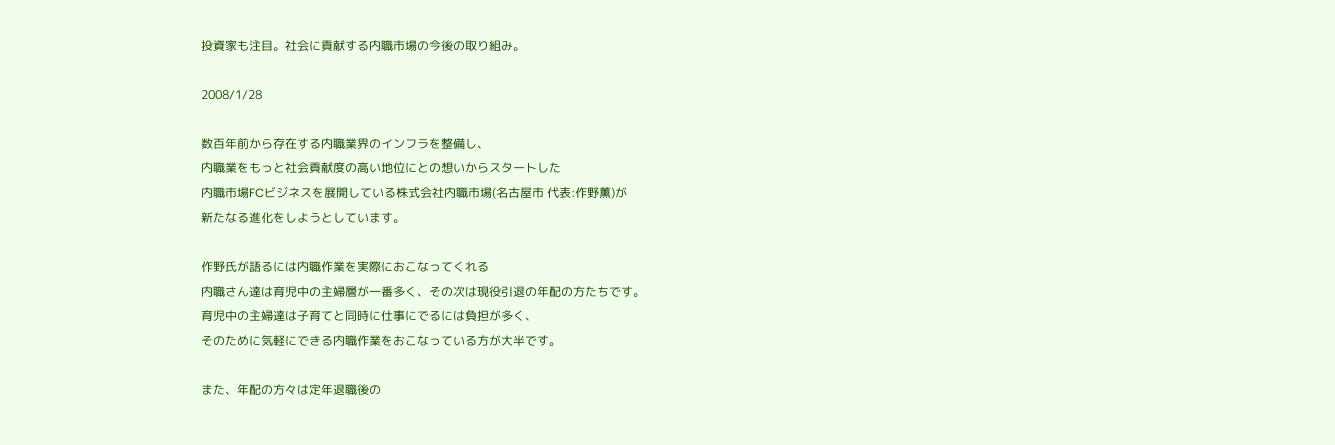投資家も注目。社会に貢献する内職市場の今後の取り組み。

2008/1/28

数百年前から存在する内職業界のインフラを整備し、
内職業をもっと社会貢献度の高い地位にとの想いからスタートした
内職市場FCビジネスを展開している株式会社内職市場(名古屋市 代表:作野薫)が
新たなる進化をしようとしています。

作野氏が語るには内職作業を実際におこなってくれる
内職さん達は育児中の主婦層が一番多く、その次は現役引退の年配の方たちです。
育児中の主婦達は子育てと同時に仕事にでるには負担が多く、
そのために気軽にできる内職作業をおこなっている方が大半です。

また、年配の方々は定年退職後の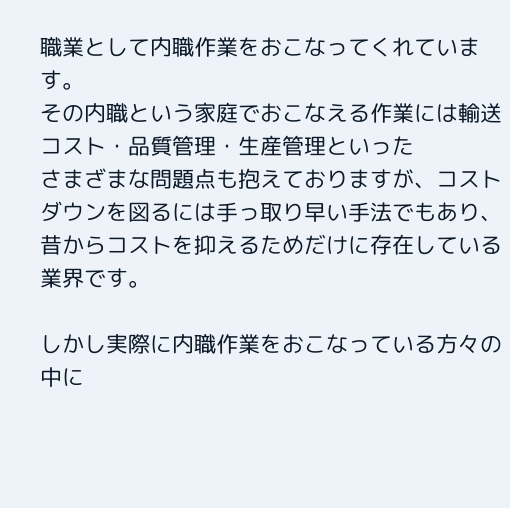職業として内職作業をおこなってくれています。
その内職という家庭でおこなえる作業には輸送コスト・品質管理・生産管理といった
さまざまな問題点も抱えておりますが、コストダウンを図るには手っ取り早い手法でもあり、
昔からコストを抑えるためだけに存在している業界です。

しかし実際に内職作業をおこなっている方々の中に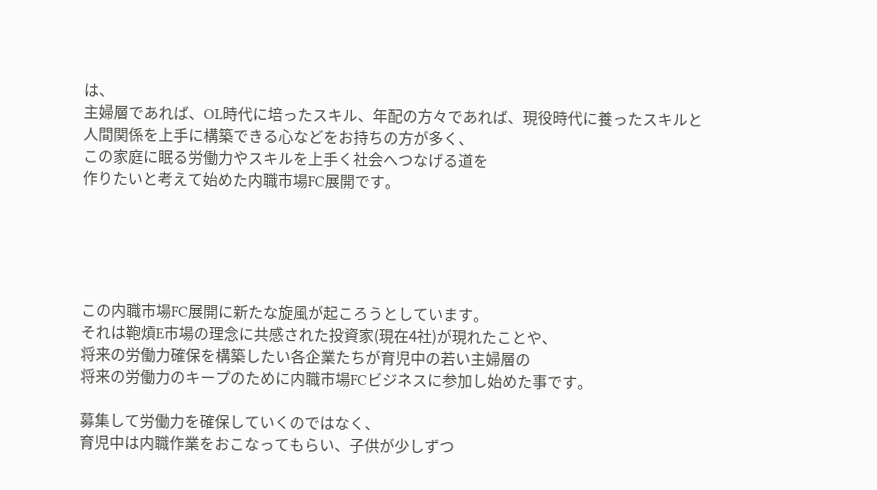は、
主婦層であれば、OL時代に培ったスキル、年配の方々であれば、現役時代に養ったスキルと
人間関係を上手に構築できる心などをお持ちの方が多く、
この家庭に眠る労働力やスキルを上手く社会へつなげる道を
作りたいと考えて始めた内職市場FC展開です。





この内職市場FC展開に新たな旋風が起ころうとしています。
それは鞄熕E市場の理念に共感された投資家(現在4社)が現れたことや、
将来の労働力確保を構築したい各企業たちが育児中の若い主婦層の
将来の労働力のキープのために内職市場FCビジネスに参加し始めた事です。

募集して労働力を確保していくのではなく、
育児中は内職作業をおこなってもらい、子供が少しずつ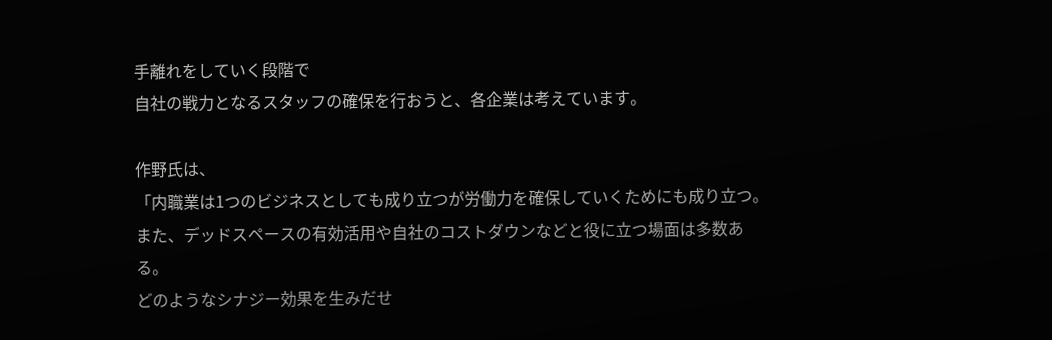手離れをしていく段階で
自社の戦力となるスタッフの確保を行おうと、各企業は考えています。

作野氏は、
「内職業は1つのビジネスとしても成り立つが労働力を確保していくためにも成り立つ。
また、デッドスペースの有効活用や自社のコストダウンなどと役に立つ場面は多数ある。
どのようなシナジー効果を生みだせ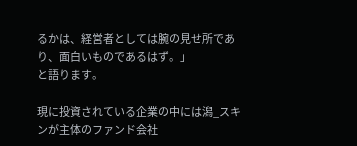るかは、経営者としては腕の見せ所であり、面白いものであるはず。」
と語ります。

現に投資されている企業の中には潟_スキンが主体のファンド会社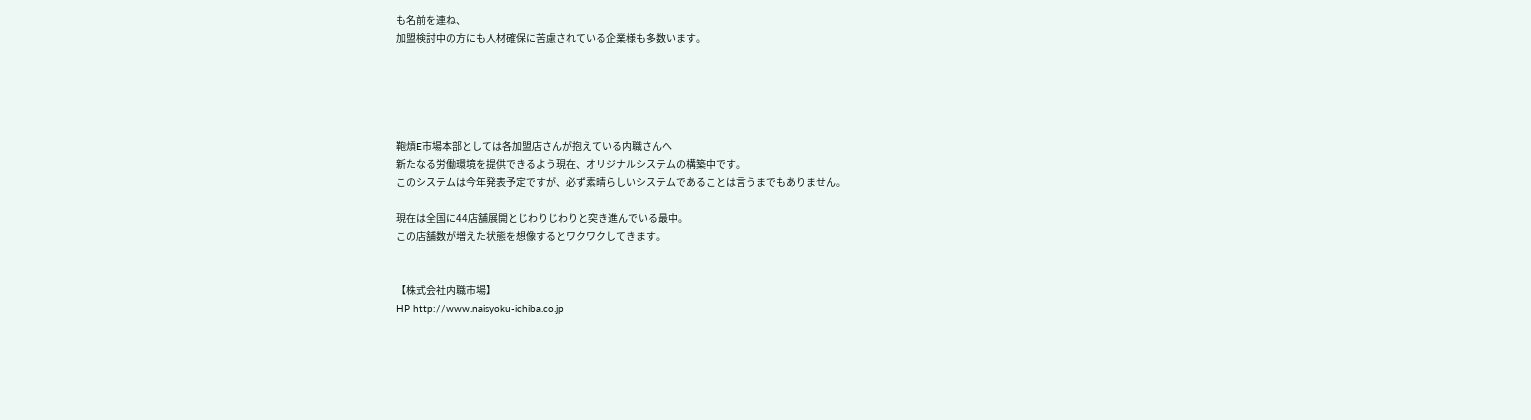も名前を連ね、
加盟検討中の方にも人材確保に苦慮されている企業様も多数います。





鞄熕E市場本部としては各加盟店さんが抱えている内職さんへ
新たなる労働環境を提供できるよう現在、オリジナルシステムの構築中です。
このシステムは今年発表予定ですが、必ず素晴らしいシステムであることは言うまでもありません。

現在は全国に44店舗展開とじわりじわりと突き進んでいる最中。
この店舗数が増えた状態を想像するとワクワクしてきます。


【株式会社内職市場】
HP http://www.naisyoku-ichiba.co.jp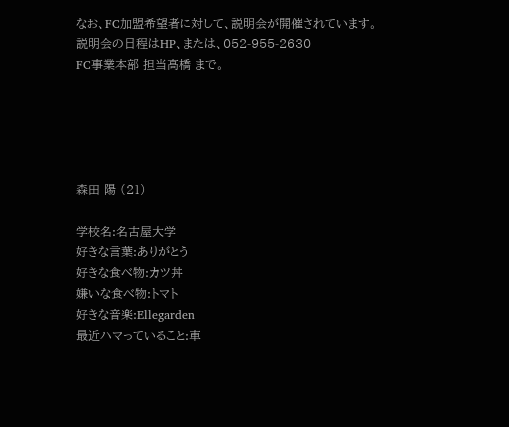なお、FC加盟希望者に対して、説明会が開催されています。
説明会の日程はHP、または、052-955-2630
FC事業本部 担当高橋 まで。





森田 陽 (21)

学校名:名古屋大学
好きな言葉:ありがとう
好きな食べ物:カツ丼
嫌いな食べ物:トマト
好きな音楽:Ellegarden
最近ハマっていること:車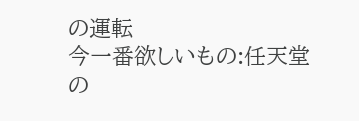の運転
今一番欲しいもの:任天堂の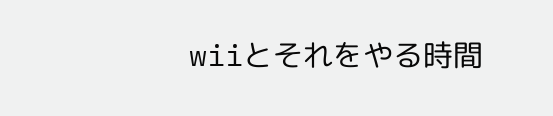wiiとそれをやる時間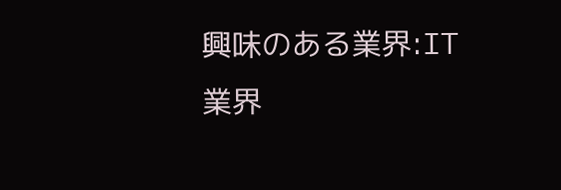興味のある業界:IT業界